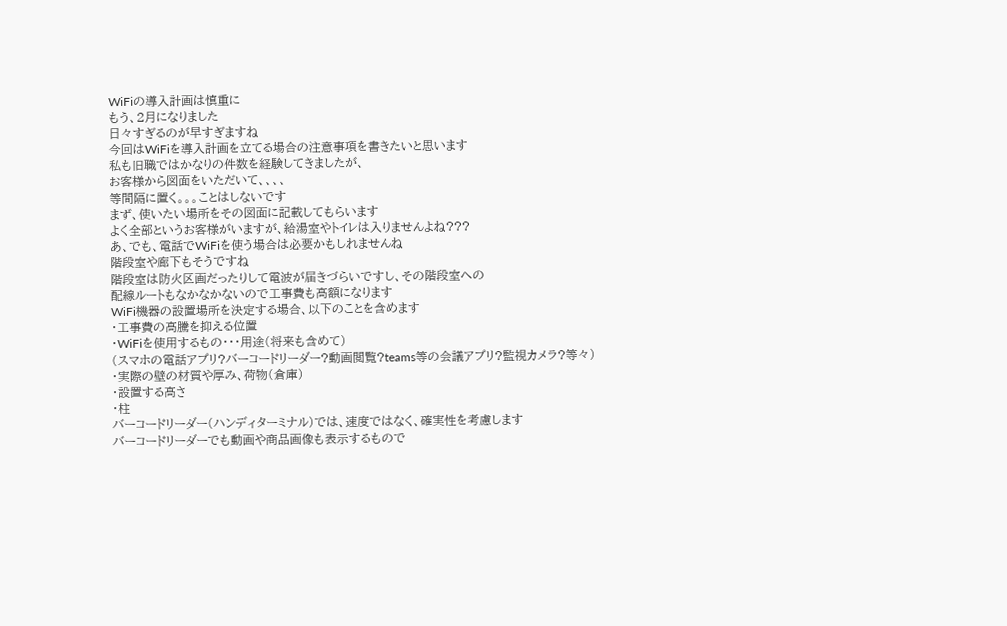WiFiの導入計画は慎重に
もう、2月になりました
日々すぎるのが早すぎますね
今回はWiFiを導入計画を立てる場合の注意事項を書きたいと思います
私も旧職ではかなりの件数を経験してきましたが、
お客様から図面をいただいて、、、、
等間隔に置く。。。ことはしないです
まず、使いたい場所をその図面に記載してもらいます
よく全部というお客様がいますが、給湯室やトイレは入りませんよね???
あ、でも、電話でWiFiを使う場合は必要かもしれませんね
階段室や廊下もそうですね
階段室は防火区画だったりして電波が届きづらいですし、その階段室への
配線ルートもなかなかないので工事費も高額になります
WiFi機器の設置場所を決定する場合、以下のことを含めます
・工事費の高騰を抑える位置
・WiFiを使用するもの・・・用途(将来も含めて)
(スマホの電話アプリ?バーコードリーダー?動画閲覧?teams等の会議アプリ?監視カメラ?等々)
・実際の壁の材質や厚み、荷物(倉庫)
・設置する高さ
・柱
バーコードリーダー(ハンディターミナル)では、速度ではなく、確実性を考慮します
バーコードリーダーでも動画や商品画像も表示するもので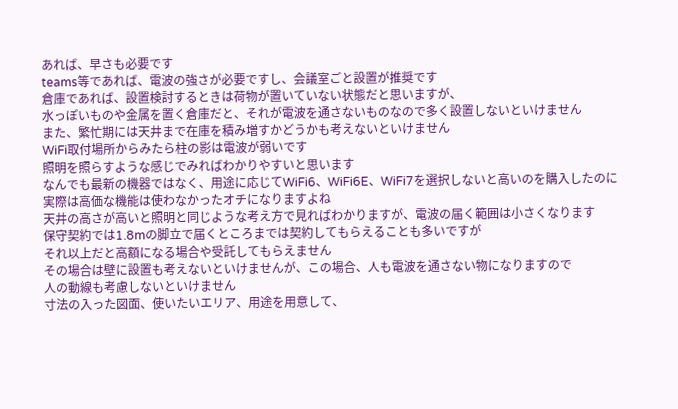あれば、早さも必要です
teams等であれば、電波の強さが必要ですし、会議室ごと設置が推奨です
倉庫であれば、設置検討するときは荷物が置いていない状態だと思いますが、
水っぽいものや金属を置く倉庫だと、それが電波を通さないものなので多く設置しないといけません
また、繁忙期には天井まで在庫を積み増すかどうかも考えないといけません
WiFi取付場所からみたら柱の影は電波が弱いです
照明を照らすような感じでみればわかりやすいと思います
なんでも最新の機器ではなく、用途に応じてWiFi6、WiFi6E、WiFi7を選択しないと高いのを購入したのに
実際は高価な機能は使わなかったオチになりますよね
天井の高さが高いと照明と同じような考え方で見ればわかりますが、電波の届く範囲は小さくなります
保守契約では1.8mの脚立で届くところまでは契約してもらえることも多いですが
それ以上だと高額になる場合や受託してもらえません
その場合は壁に設置も考えないといけませんが、この場合、人も電波を通さない物になりますので
人の動線も考慮しないといけません
寸法の入った図面、使いたいエリア、用途を用意して、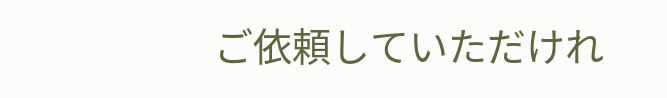ご依頼していただけれ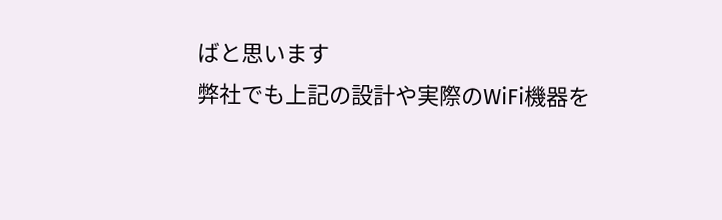ばと思います
弊社でも上記の設計や実際のWiFi機器を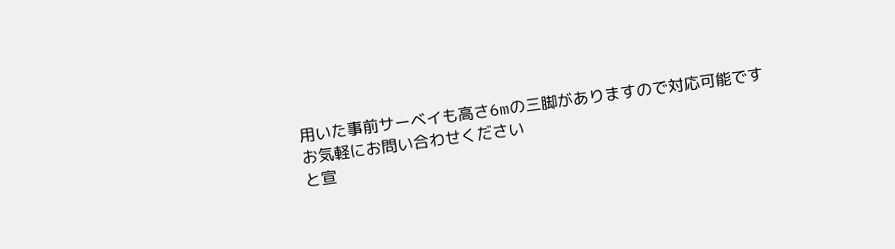用いた事前サーベイも高さ6mの三脚がありますので対応可能です
お気軽にお問い合わせください
と宣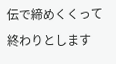伝で締めくくって終わりとします